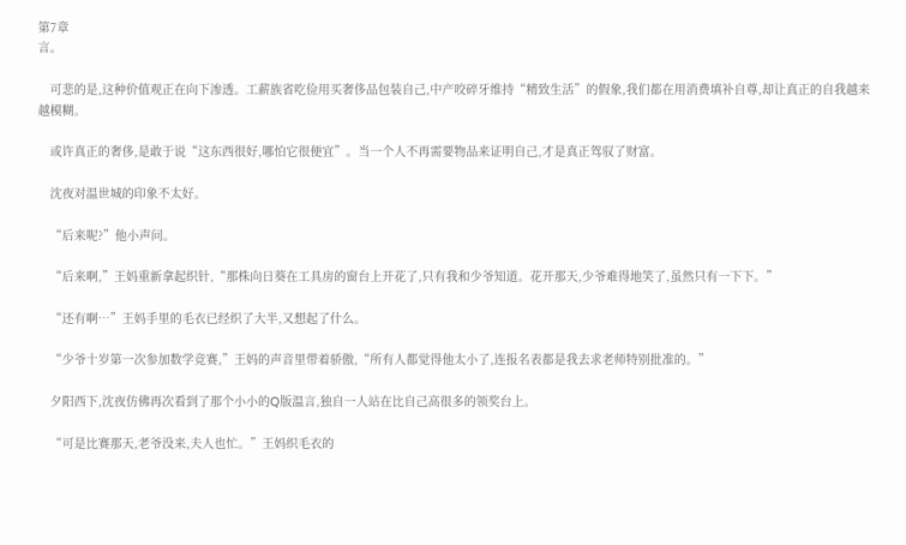第7章
言。

    可悲的是,这种价值观正在向下渗透。工薪族省吃俭用买奢侈品包装自己,中产咬碎牙维持“精致生活”的假象,我们都在用消费填补自尊,却让真正的自我越来越模糊。

    或许真正的奢侈,是敢于说“这东西很好,哪怕它很便宜”。当一个人不再需要物品来证明自己,才是真正驾驭了财富。

    沈夜对温世城的印象不太好。

    “后来呢?”他小声问。

    “后来啊,”王妈重新拿起织针,“那株向日葵在工具房的窗台上开花了,只有我和少爷知道。花开那天,少爷难得地笑了,虽然只有一下下。”

    “还有啊…”王妈手里的毛衣已经织了大半,又想起了什么。

    “少爷十岁第一次参加数学竞赛,”王妈的声音里带着骄傲,“所有人都觉得他太小了,连报名表都是我去求老师特别批准的。”

    夕阳西下,沈夜仿佛再次看到了那个小小的Q版温言,独自一人站在比自己高很多的领奖台上。

    “可是比赛那天,老爷没来,夫人也忙。”王妈织毛衣的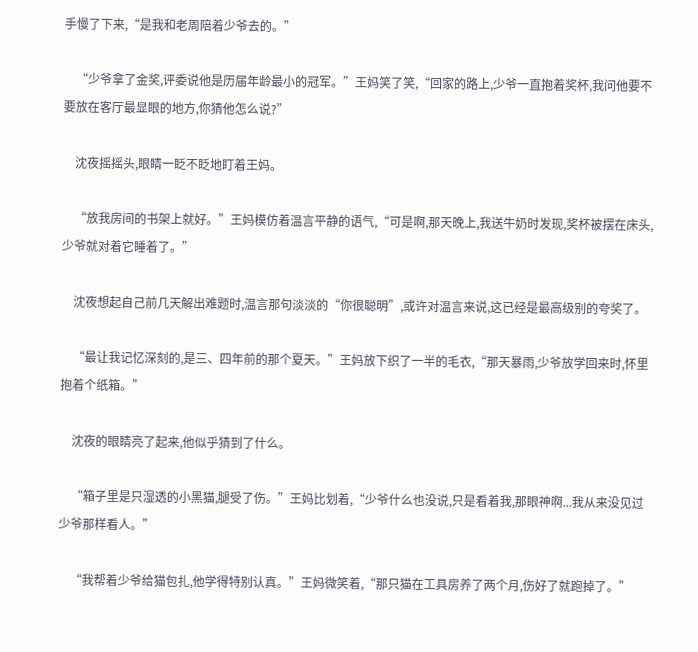手慢了下来,“是我和老周陪着少爷去的。”

    “少爷拿了金奖,评委说他是历届年龄最小的冠军。”王妈笑了笑,“回家的路上,少爷一直抱着奖杯,我问他要不要放在客厅最显眼的地方,你猜他怎么说?”

    沈夜摇摇头,眼睛一眨不眨地盯着王妈。

    “放我房间的书架上就好。”王妈模仿着温言平静的语气,“可是啊,那天晚上,我送牛奶时发现,奖杯被摆在床头,少爷就对着它睡着了。”

    沈夜想起自己前几天解出难题时,温言那句淡淡的“你很聪明”,或许对温言来说,这已经是最高级别的夸奖了。

    “最让我记忆深刻的,是三、四年前的那个夏天。”王妈放下织了一半的毛衣,“那天暴雨,少爷放学回来时,怀里抱着个纸箱。”

    沈夜的眼睛亮了起来,他似乎猜到了什么。

    “箱子里是只湿透的小黑猫,腿受了伤。”王妈比划着,“少爷什么也没说,只是看着我,那眼神啊...我从来没见过少爷那样看人。”

    “我帮着少爷给猫包扎,他学得特别认真。”王妈微笑着,“那只猫在工具房养了两个月,伤好了就跑掉了。”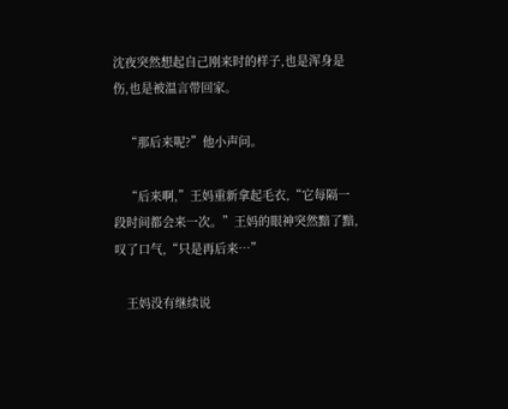沈夜突然想起自己刚来时的样子,也是浑身是伤,也是被温言带回家。

    “那后来呢?”他小声问。

    “后来啊,”王妈重新拿起毛衣,“它每隔一段时间都会来一次。”王妈的眼神突然黯了黯,叹了口气,“只是再后来…”

    王妈没有继续说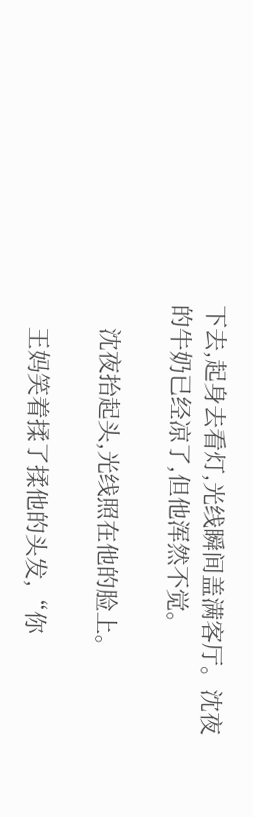下去,起身去看灯,光线瞬间盖满客厅。沈夜的牛奶已经凉了,但他浑然不觉。

    沈夜抬起头,光线照在他的脸上。

    王妈笑着揉了揉他的头发,“你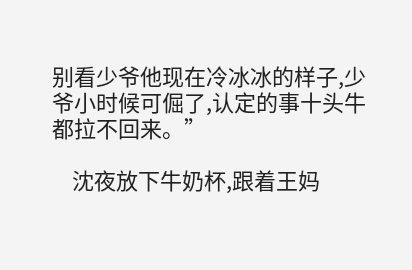别看少爷他现在冷冰冰的样子,少爷小时候可倔了,认定的事十头牛都拉不回来。”

    沈夜放下牛奶杯,跟着王妈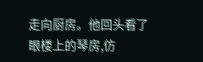走向厨房。他回头看了眼楼上的琴房,仿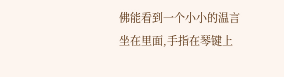佛能看到一个小小的温言坐在里面,手指在琴键上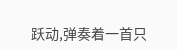跃动,弹奏着一首只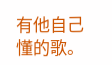有他自己懂的歌。